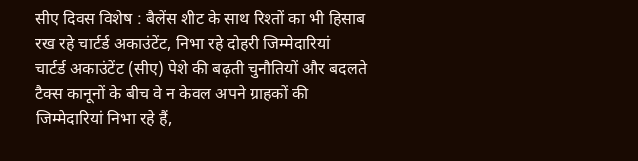सीए दिवस विशेष : बैलेंस शीट के साथ रिश्तों का भी हिसाब रख रहे चार्टर्ड अकाउंटेंट, निभा रहे दोहरी जिम्मेदारियां
चार्टर्ड अकाउंटेंट (सीए) पेशे की बढ़ती चुनौतियों और बदलते टैक्स कानूनों के बीच वे न केवल अपने ग्राहकों की जिम्मेदारियां निभा रहे हैं,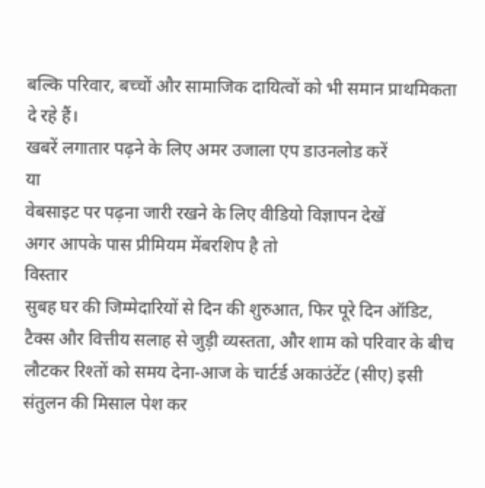बल्कि परिवार, बच्चों और सामाजिक दायित्वों को भी समान प्राथमिकता दे रहे हैं।
खबरें लगातार पढ़ने के लिए अमर उजाला एप डाउनलोड करें
या
वेबसाइट पर पढ़ना जारी रखने के लिए वीडियो विज्ञापन देखें
अगर आपके पास प्रीमियम मेंबरशिप है तो
विस्तार
सुबह घर की जिम्मेदारियों से दिन की शुरुआत, फिर पूरे दिन ऑडिट, टैक्स और वित्तीय सलाह से जुड़ी व्यस्तता, और शाम को परिवार के बीच लौटकर रिश्तों को समय देना-आज के चार्टर्ड अकाउंटेंट (सीए) इसी संतुलन की मिसाल पेश कर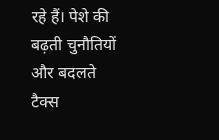रहे हैं। पेशे की बढ़ती चुनौतियों और बदलते टैक्स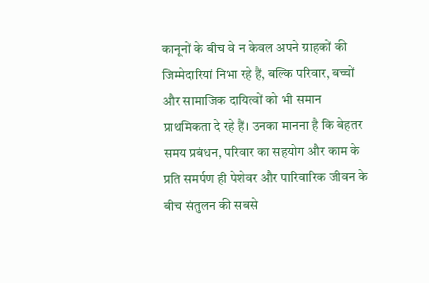कानूनों के बीच वे न केवल अपने ग्राहकों की जिम्मेदारियां निभा रहे हैं, बल्कि परिवार, बच्चों और सामाजिक दायित्वों को भी समान प्राथमिकता दे रहे हैं। उनका मानना है कि बेहतर समय प्रबंधन, परिवार का सहयोग और काम के प्रति समर्पण ही पेशेवर और पारिवारिक जीवन के बीच संतुलन की सबसे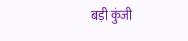बड़ी कुंजी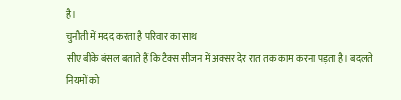है।
चुनौती में मदद करता है परिवार का साथ
सीए बीके बंसल बताते हैं कि टैक्स सीजन में अक्सर देर रात तक काम करना पड़ता है। बदलते नियमों को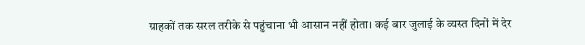ग्राहकों तक सरल तरीके से पहुंचाना भी आसान नहीं होता। कई बार जुलाई के व्यस्त दिनों में देर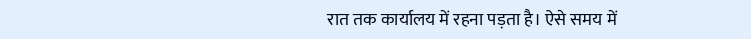रात तक कार्यालय में रहना पड़ता है। ऐसे समय में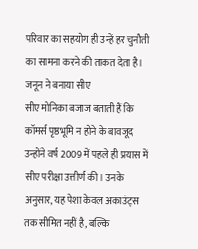परिवार का सहयोग ही उन्हें हर चुनौती का सामना करने की ताकत देता है।
जनून ने बनाया सीए
सीए मोनिका बजाज बताती हैं कि कॉमर्स पृष्ठभूमि न होने के बावजूद उन्होंने वर्ष 2009 में पहले ही प्रयास में सीए परीक्षा उत्तीर्ण की। उनके अनुसार, यह पेशा केवल अकाउंट्स तक सीमित नहीं है, बल्कि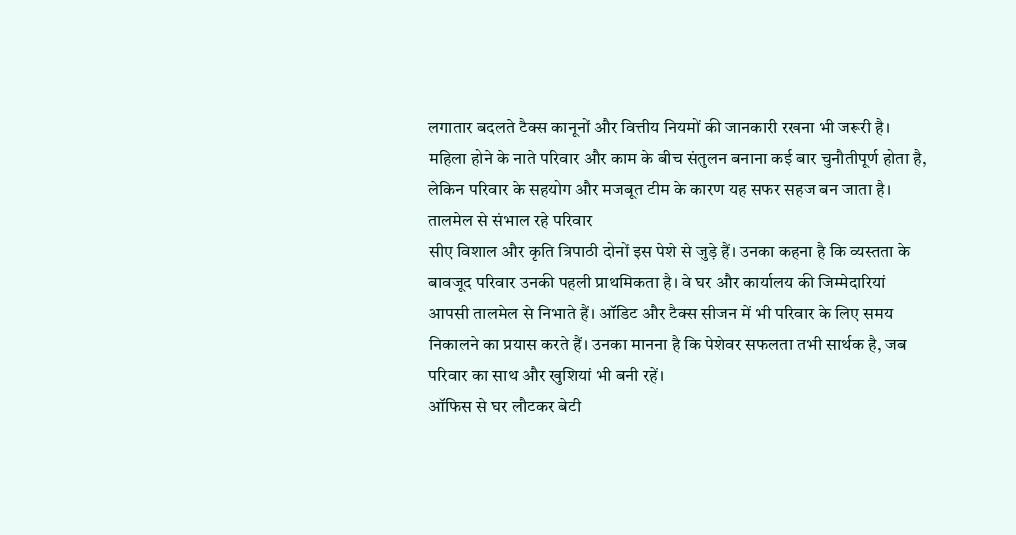लगातार बदलते टैक्स कानूनों और वित्तीय नियमों की जानकारी रखना भी जरूरी है। महिला होने के नाते परिवार और काम के बीच संतुलन बनाना कई बार चुनौतीपूर्ण होता है, लेकिन परिवार के सहयोग और मजबूत टीम के कारण यह सफर सहज बन जाता है।
तालमेल से संभाल रहे परिवार
सीए विशाल और कृति त्रिपाठी दोनों इस पेशे से जुड़े हैं। उनका कहना है कि व्यस्तता के बावजूद परिवार उनकी पहली प्राथमिकता है। वे घर और कार्यालय की जिम्मेदारियां आपसी तालमेल से निभाते हैं। ऑडिट और टैक्स सीजन में भी परिवार के लिए समय निकालने का प्रयास करते हैं। उनका मानना है कि पेशेवर सफलता तभी सार्थक है, जब परिवार का साथ और खुशियां भी बनी रहें।
ऑफिस से घर लौटकर बेटी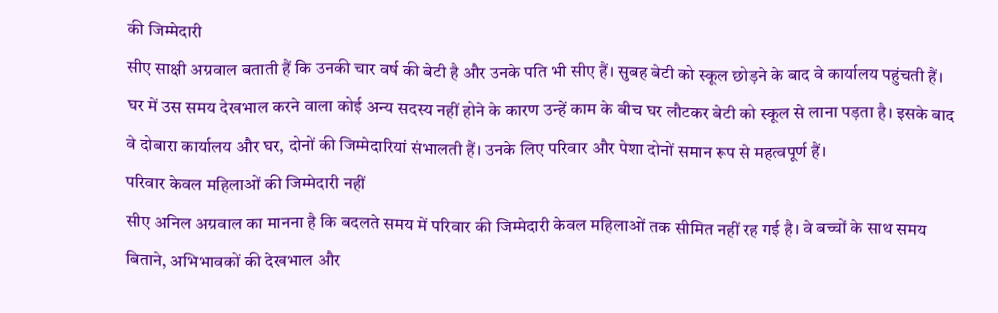की जिम्मेदारी
सीए साक्षी अग्रवाल बताती हैं कि उनकी चार वर्ष की बेटी है और उनके पति भी सीए हैं। सुबह बेटी को स्कूल छोड़ने के बाद वे कार्यालय पहुंचती हैं। घर में उस समय देखभाल करने वाला कोई अन्य सदस्य नहीं होने के कारण उन्हें काम के बीच घर लौटकर बेटी को स्कूल से लाना पड़ता है। इसके बाद वे दोबारा कार्यालय और घर, दोनों की जिम्मेदारियां संभालती हैं। उनके लिए परिवार और पेशा दोनों समान रूप से महत्वपूर्ण हैं।
परिवार केवल महिलाओं की जिम्मेदारी नहीं
सीए अनिल अग्रवाल का मानना है कि बदलते समय में परिवार की जिम्मेदारी केवल महिलाओं तक सीमित नहीं रह गई है। वे बच्चों के साथ समय बिताने, अभिभावकों की देखभाल और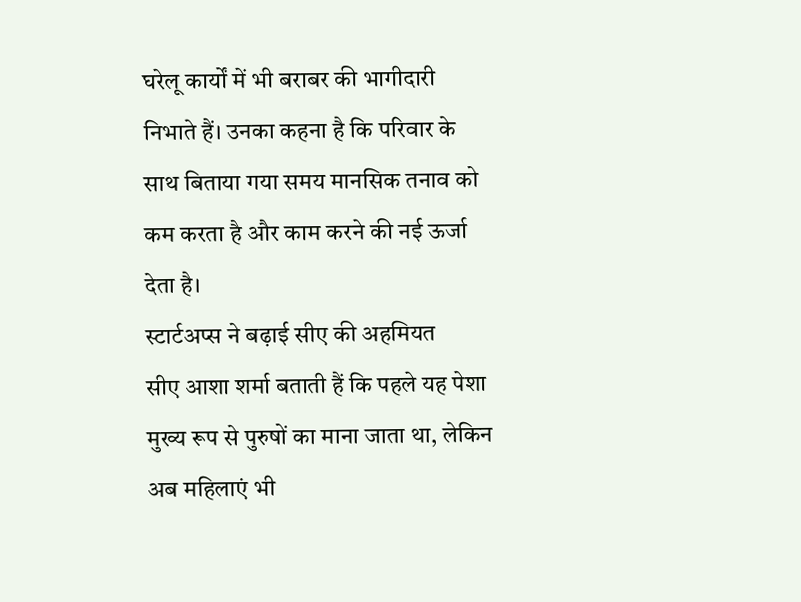घरेलू कार्यों में भी बराबर की भागीदारी निभाते हैं। उनका कहना है कि परिवार के साथ बिताया गया समय मानसिक तनाव को कम करता है और काम करने की नई ऊर्जा देता है।
स्टार्टअप्स ने बढ़ाई सीए की अहमियत
सीए आशा शर्मा बताती हैं कि पहले यह पेशा मुख्य रूप से पुरुषों का माना जाता था, लेकिन अब महिलाएं भी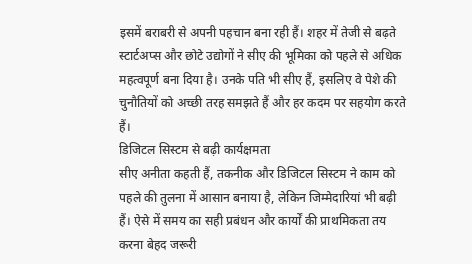इसमें बराबरी से अपनी पहचान बना रही हैं। शहर में तेजी से बढ़ते स्टार्टअप्स और छोटे उद्योगों ने सीए की भूमिका को पहले से अधिक महत्वपूर्ण बना दिया है। उनके पति भी सीए हैं, इसलिए वे पेशे की चुनौतियों को अच्छी तरह समझते हैं और हर कदम पर सहयोग करते हैं।
डिजिटल सिस्टम से बढ़ी कार्यक्षमता
सीए अनीता कहती हैं, तकनीक और डिजिटल सिस्टम ने काम को पहले की तुलना में आसान बनाया है, लेकिन जिम्मेदारियां भी बढ़ी हैं। ऐसे में समय का सही प्रबंधन और कार्यों की प्राथमिकता तय करना बेहद जरूरी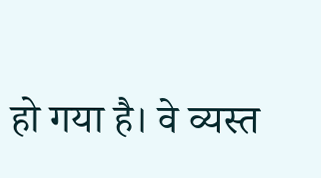हो गया है। वे व्यस्त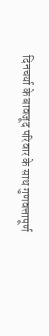दिनचर्या के बावजूद परिवार के साथ गुणवत्तापूर्ण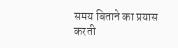समय बिताने का प्रयास करती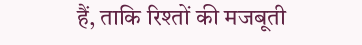हैं, ताकि रिश्तों की मजबूती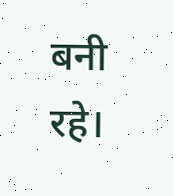बनी रहे।